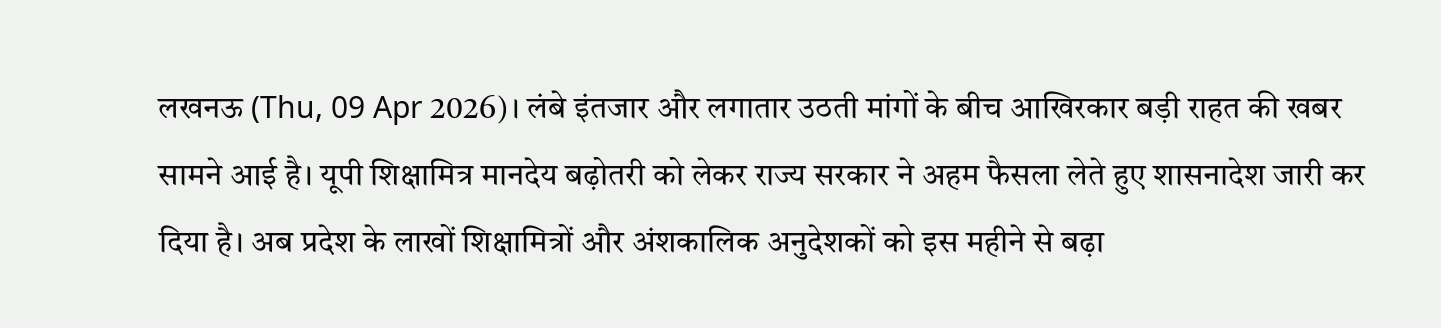लखनऊ (Thu, 09 Apr 2026)। लंबे इंतजार और लगातार उठती मांगों के बीच आखिरकार बड़ी राहत की खबर सामने आई है। यूपी शिक्षामित्र मानदेय बढ़ोतरी को लेकर राज्य सरकार ने अहम फैसला लेते हुए शासनादेश जारी कर दिया है। अब प्रदेश के लाखों शिक्षामित्रों और अंशकालिक अनुदेशकों को इस महीने से बढ़ा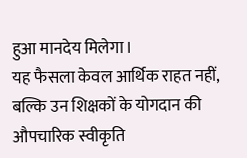हुआ मानदेय मिलेगा।
यह फैसला केवल आर्थिक राहत नहीं, बल्कि उन शिक्षकों के योगदान की औपचारिक स्वीकृति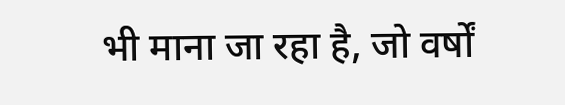भी माना जा रहा है, जो वर्षों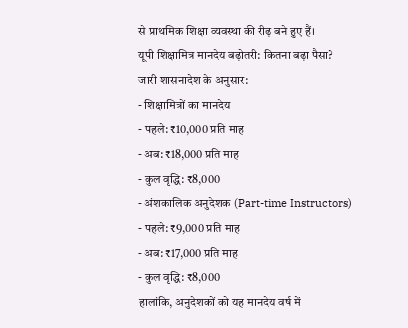से प्राथमिक शिक्षा व्यवस्था की रीढ़ बने हुए हैं।
यूपी शिक्षामित्र मानदेय बढ़ोतरी: कितना बढ़ा पैसा?
जारी शासनादेश के अनुसार:
- शिक्षामित्रों का मानदेय
- पहले: ₹10,000 प्रति माह
- अब: ₹18,000 प्रति माह
- कुल वृद्धि: ₹8,000
- अंशकालिक अनुदेशक (Part-time Instructors)
- पहले: ₹9,000 प्रति माह
- अब: ₹17,000 प्रति माह
- कुल वृद्धि: ₹8,000
हालांकि, अनुदेशकों को यह मानदेय वर्ष में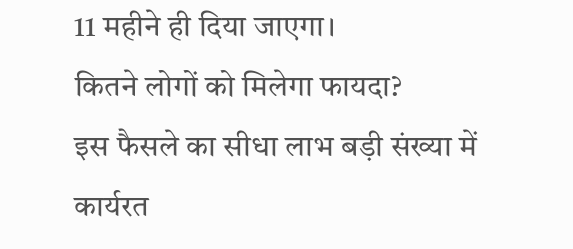11 महीने ही दिया जाएगा।
कितने लोगों को मिलेगा फायदा?
इस फैसले का सीधा लाभ बड़ी संख्या में कार्यरत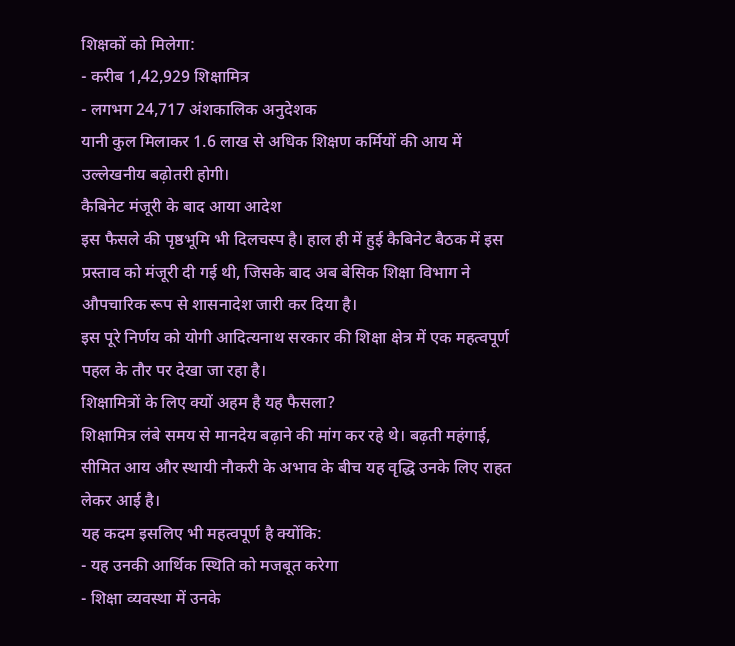शिक्षकों को मिलेगा:
- करीब 1,42,929 शिक्षामित्र
- लगभग 24,717 अंशकालिक अनुदेशक
यानी कुल मिलाकर 1.6 लाख से अधिक शिक्षण कर्मियों की आय में उल्लेखनीय बढ़ोतरी होगी।
कैबिनेट मंजूरी के बाद आया आदेश
इस फैसले की पृष्ठभूमि भी दिलचस्प है। हाल ही में हुई कैबिनेट बैठक में इस प्रस्ताव को मंजूरी दी गई थी, जिसके बाद अब बेसिक शिक्षा विभाग ने औपचारिक रूप से शासनादेश जारी कर दिया है।
इस पूरे निर्णय को योगी आदित्यनाथ सरकार की शिक्षा क्षेत्र में एक महत्वपूर्ण पहल के तौर पर देखा जा रहा है।
शिक्षामित्रों के लिए क्यों अहम है यह फैसला?
शिक्षामित्र लंबे समय से मानदेय बढ़ाने की मांग कर रहे थे। बढ़ती महंगाई, सीमित आय और स्थायी नौकरी के अभाव के बीच यह वृद्धि उनके लिए राहत लेकर आई है।
यह कदम इसलिए भी महत्वपूर्ण है क्योंकि:
- यह उनकी आर्थिक स्थिति को मजबूत करेगा
- शिक्षा व्यवस्था में उनके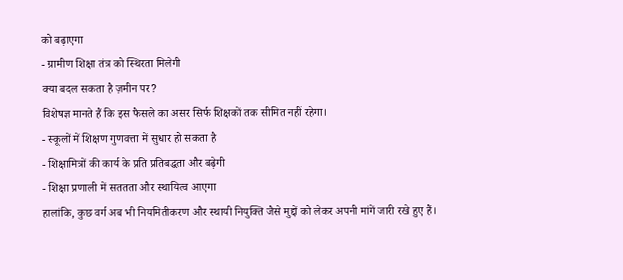को बढ़ाएगा
- ग्रामीण शिक्षा तंत्र को स्थिरता मिलेगी
क्या बदल सकता है ज़मीन पर?
विशेषज्ञ मानते हैं कि इस फैसले का असर सिर्फ शिक्षकों तक सीमित नहीं रहेगा।
- स्कूलों में शिक्षण गुणवत्ता में सुधार हो सकता है
- शिक्षामित्रों की कार्य के प्रति प्रतिबद्धता और बढ़ेगी
- शिक्षा प्रणाली में सततता और स्थायित्व आएगा
हालांकि, कुछ वर्ग अब भी नियमितीकरण और स्थायी नियुक्ति जैसे मुद्दों को लेकर अपनी मांगें जारी रखे हुए हैं।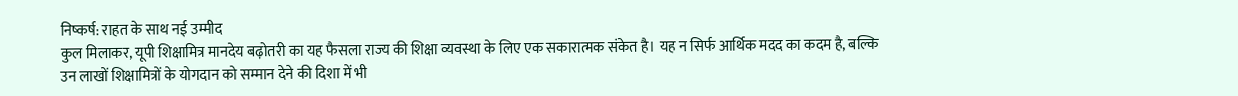निष्कर्ष: राहत के साथ नई उम्मीद
कुल मिलाकर, यूपी शिक्षामित्र मानदेय बढ़ोतरी का यह फैसला राज्य की शिक्षा व्यवस्था के लिए एक सकारात्मक संकेत है। यह न सिर्फ आर्थिक मदद का कदम है, बल्कि उन लाखों शिक्षामित्रों के योगदान को सम्मान देने की दिशा में भी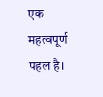एक महत्वपूर्ण पहल है।